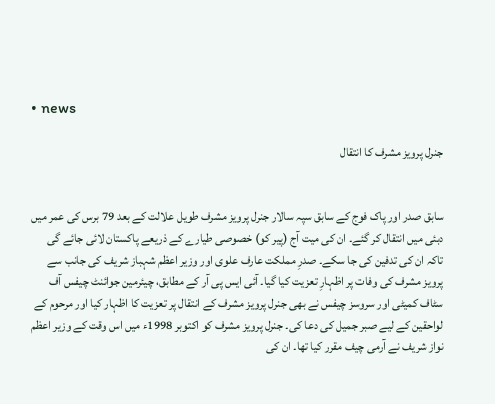• news

جنرل پرویز مشرف کا انتقال


سابق صدر اور پاک فوج کے سابق سپہ سالار جنرل پرویز مشرف طویل علالت کے بعد 79 برس کی عمر میں دبئی میں انتقال کر گئے۔ ان کی میت آج (پیر کو) خصوصی طیارے کے ذریعے پاکستان لائی جائے گی تاکہ ان کی تدفین کی جا سکے۔ صدرِ مملکت عارف علوی اور وزیر اعظم شہباز شریف کی جانب سے پرویز مشرف کی وفات پر اظہارِ تعزیت کیا گیا۔ آئی ایس پی آر کے مطابق، چیئرمین جوائنٹ چیفس آف سٹاف کمیٹی اور سروسز چیفس نے بھی جنرل پرویز مشرف کے انتقال پر تعزیت کا اظہار کیا اور مرحوم کے لواحقین کے لیے صبر جمیل کی دعا کی۔ جنرل پرویز مشرف کو اکتوبر 1998ء میں اس وقت کے وزیر اعظم نواز شریف نے آرمی چیف مقرر کیا تھا۔ ان کی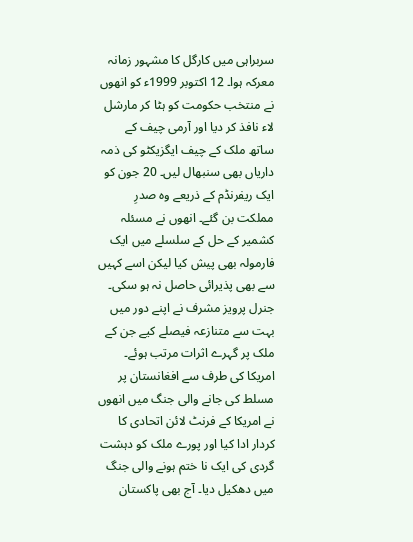سربراہی میں کارگل کا مشہور زمانہ معرکہ ہوا۔ 12 اکتوبر 1999ء کو انھوں نے منتخب حکومت کو ہٹا کر مارشل لاء نافذ کر دیا اور آرمی چیف کے ساتھ ملک کے چیف ایگزیکٹو کی ذمہ داریاں بھی سنبھال لیں۔ 20 جون کو ایک ریفرنڈم کے ذریعے وہ صدرِ مملکت بن گئے۔ انھوں نے مسئلہ کشمیر کے حل کے سلسلے میں ایک فارمولہ بھی پیش کیا لیکن اسے کہیں سے بھی پذیرائی حاصل نہ ہو سکی۔ جنرل پرویز مشرف نے اپنے دور میں بہت سے متنازعہ فیصلے کیے جن کے ملک پر گہرے اثرات مرتب ہوئے۔ امریکا کی طرف سے افغانستان پر مسلط کی جانے والی جنگ میں انھوں نے امریکا کے فرنٹ لائن اتحادی کا کردار ادا کیا اور پورے ملک کو دہشت گردی کی ایک نا ختم ہونے والی جنگ میں دھکیل دیا۔ آج بھی پاکستان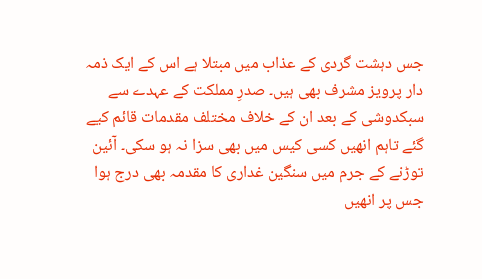جس دہشت گردی کے عذاب میں مبتلا ہے اس کے ایک ذمہ دار پرویز مشرف بھی ہیں۔ صدرِ مملکت کے عہدے سے سبکدوشی کے بعد ان کے خلاف مختلف مقدمات قائم کیے گئے تاہم انھیں کسی کیس میں بھی سزا نہ ہو سکی۔ آئین توڑنے کے جرم میں سنگین غداری کا مقدمہ بھی درج ہوا جس پر انھیں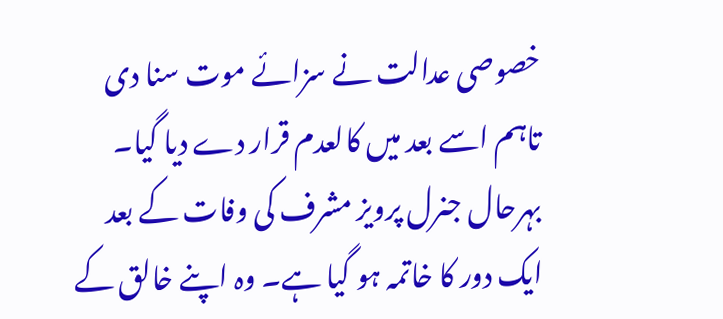خصوصی عدالت نے سزائے موت سنا دی تاہم اسے بعد میں کالعدم قرار دے دیا گیا۔ بہرحال جنرل پرویز مشرف کی وفات کے بعد ایک دور کا خاتمہ ہو گیا ہے۔ وہ اپنے خالق کے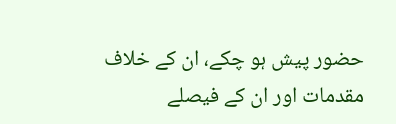حضور پیش ہو چکے، ان کے خلاف مقدمات اور ان کے فیصلے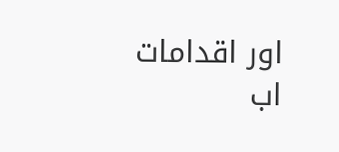اور اقدامات اب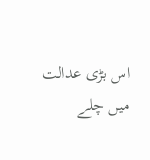اس بڑی عدالت میں چلے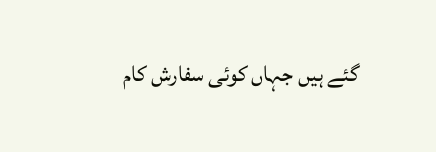گئے ہیں جہاں کوئی سفارش کام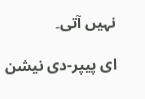نہیں آتی۔

ای پیپر-دی نیشن